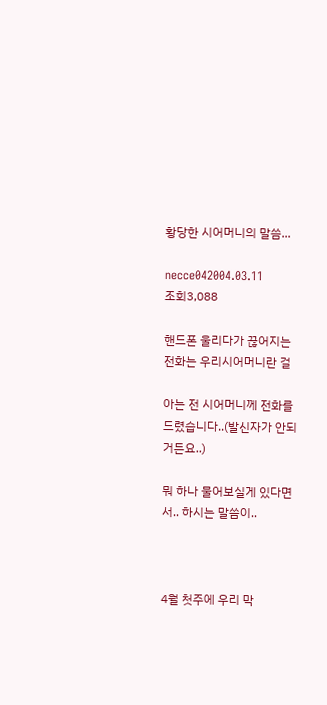황당한 시어머니의 말씀...

necce042004.03.11
조회3,088

핸드폰 울리다가 끊어지는 전화는 우리시어머니란 걸

아는 전 시어머니께 전화를 드렸습니다..(발신자가 안되거든요..)

뭐 하나 물어보실게 있다면서.. 하시는 말씀이..



4월 첫주에 우리 막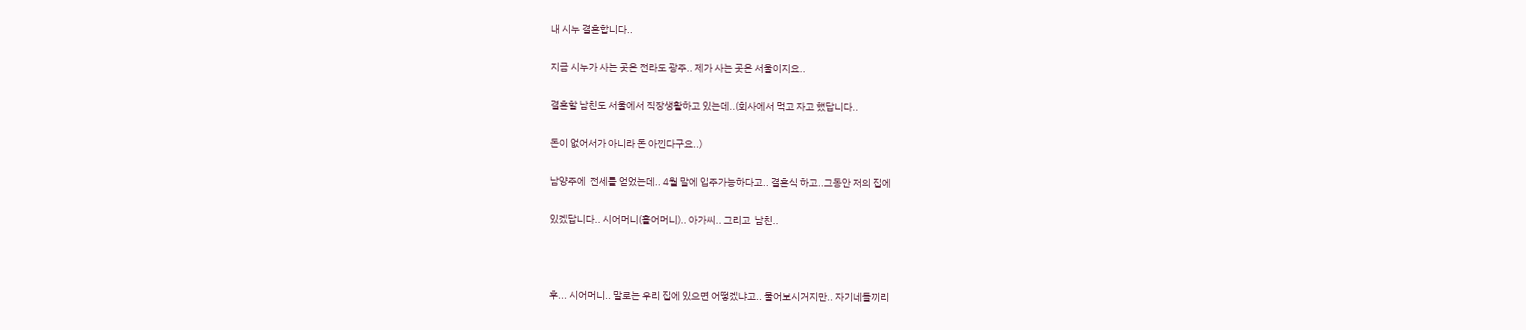내 시누 결혼합니다..

지금 시누가 사는 곳은 전라도 광주.. 제가 사는 곳은 서울이지요..

결혼할 남친도 서울에서 직장생활하고 있는데..(회사에서 먹고 자고 했답니다..

돈이 없어서가 아니라 돈 아낀다구요..)

남양주에  전세를 얻었는데.. 4월 말에 입주가능하다고.. 결혼식 하고..그동안 저의 집에

있겠답니다.. 시어머니(홀어머니).. 아가씨.. 그리고  남친..



후... 시어머니.. 말로는 우리 집에 있으면 어떻겠냐고.. 물어보시거지만.. 자기네들끼리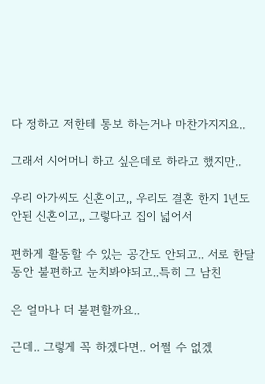다 정하고 저한테 통보 하는거나 마찬가지지요..

그래서 시어머니 하고 싶은데로 하라고 했지만..

우리 아가씨도 신혼이고,, 우리도 결혼 한지 1년도 안된 신혼이고,, 그렇다고 집이 넓어서

편하게 활동할 수 있는 공간도 안되고.. 서로 한달동안 불편하고 눈치봐야되고..특히 그 남친

은 얼마나 더 불편할까요..

근데.. 그렇게 꼭 하겠다면.. 어쩔 수 없겠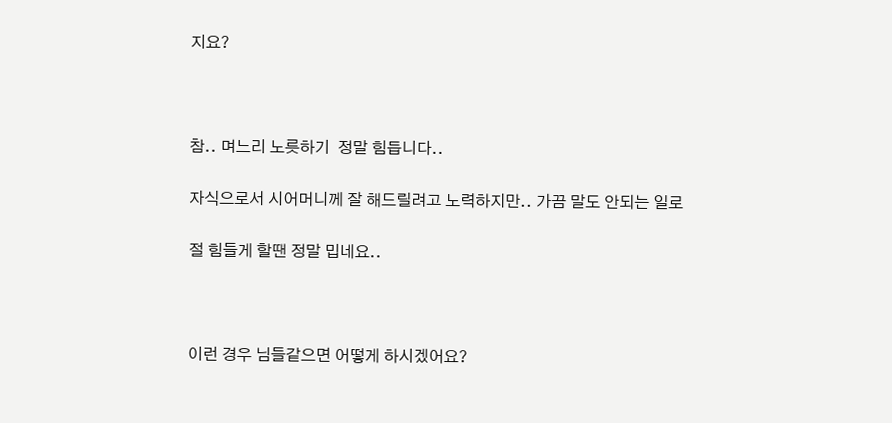지요?



참.. 며느리 노릇하기  정말 힘듭니다..

자식으로서 시어머니께 잘 해드릴려고 노력하지만.. 가끔 말도 안되는 일로

절 힘들게 할땐 정말 밉네요..



이런 경우 님들같으면 어떻게 하시겠어요?